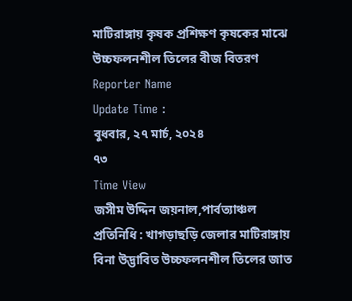মাটিরাঙ্গায় কৃষক প্রশিক্ষণ কৃষকের মাঝে উচ্চফলনশীল তিলের বীজ বিতরণ
Reporter Name
Update Time :
বুধবার, ২৭ মার্চ, ২০২৪
৭৩
Time View
জসীম উদ্দিন জয়নাল,পার্বত্যাঞ্চল প্রতিনিধি : খাগড়াছড়ি জেলার মাটিরাঙ্গায় বিনা উদ্ভাবিত উচ্চফলনশীল তিলের জাত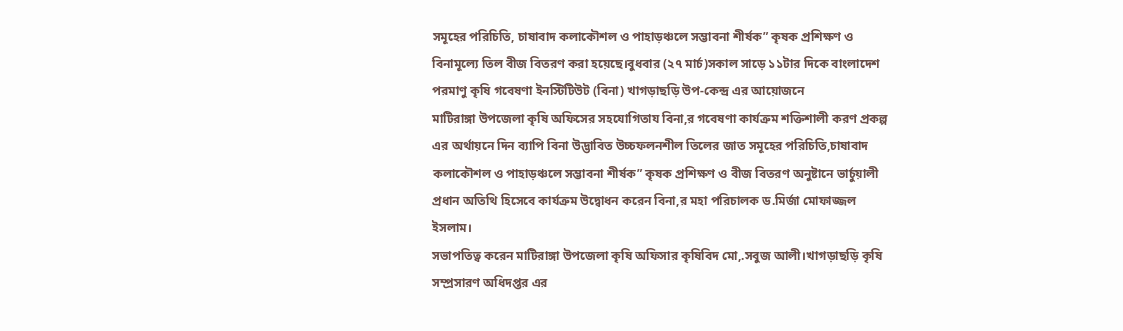সমূহের পরিচিতি, চাষাবাদ কলাকৌশল ও পাহাড়ঞ্চলে সম্ভাবনা শীর্ষক” কৃষক প্রশিক্ষণ ও বিনামূল্যে তিল বীজ বিতরণ করা হয়েছে।বুধবার (২৭ মার্চ)সকাল সাড়ে ১১টার দিকে বাংলাদেশ পরমাণু কৃষি গবেষণা ইনস্টিটিউট (বিনা) খাগড়াছড়ি উপ-কেন্দ্র এর আয়োজনে
মাটিরাঙ্গা উপজেলা কৃষি অফিসের সহযোগিতায বিনা,র গবেষণা কার্যত্রুম শক্তিশালী করণ প্রকল্প এর অর্থায়নে দিন ব্যাপি বিনা উদ্ভাবিত উচ্চফলনশীল তিলের জাত সমূহের পরিচিতি,চাষাবাদ কলাকৌশল ও পাহাড়ঞ্চলে সম্ভাবনা শীর্ষক” কৃষক প্রশিক্ষণ ও বীজ বিতরণ অনুষ্টানে ভার্চুয়ালী প্রধান অতিথি হিসেবে কার্যত্রুম উদ্বোধন করেন বিনা,র মহা পরিচালক ড.মির্জা মোফাজ্জল ইসলাম।
সভাপতিত্ব করেন মাটিরাঙ্গা উপজেলা কৃষি অফিসার কৃষিবিদ মো,.সবুজ আলী।খাগড়াছড়ি কৃষি সম্প্রসারণ অধিদপ্তর এর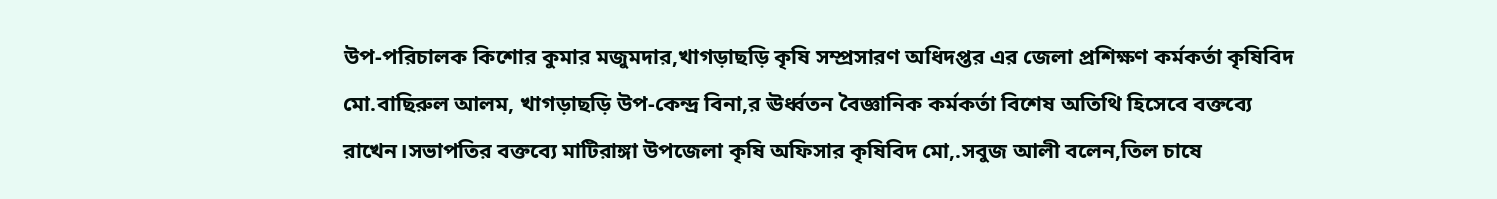উপ-পরিচালক কিশোর কুমার মজুমদার,খাগড়াছড়ি কৃষি সম্প্রসারণ অধিদপ্তর এর জেলা প্রশিক্ষণ কর্মকর্তা কৃষিবিদ মো.বাছিরুল আলম, খাগড়াছড়ি উপ-কেন্দ্র বিনা,র ঊর্ধ্বতন বৈজ্ঞানিক কর্মকর্তা বিশেষ অতিথি হিসেবে বক্তব্যে রাখেন।সভাপতির বক্তব্যে মাটিরাঙ্গা উপজেলা কৃষি অফিসার কৃষিবিদ মো,.সবুজ আলী বলেন,তিল চাষে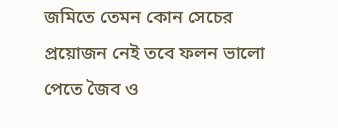জমিতে তেমন কোন সেচের প্রয়োজন নেই তবে ফলন ভালো পেতে জৈব ও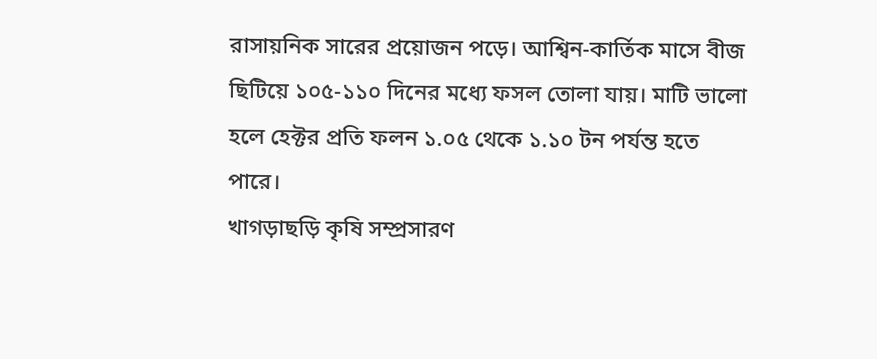রাসায়নিক সারের প্রয়োজন পড়ে। আশ্বিন-কার্তিক মাসে বীজ ছিটিয়ে ১০৫-১১০ দিনের মধ্যে ফসল তোলা যায়। মাটি ভালো হলে হেক্টর প্রতি ফলন ১.০৫ থেকে ১.১০ টন পর্যন্ত হতে পারে।
খাগড়াছড়ি কৃষি সম্প্রসারণ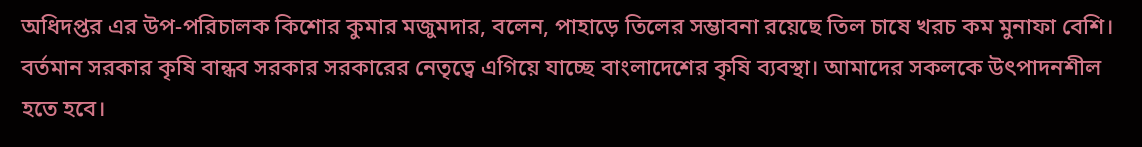অধিদপ্তর এর উপ-পরিচালক কিশোর কুমার মজুমদার, বলেন, পাহাড়ে তিলের সম্ভাবনা রয়েছে তিল চাষে খরচ কম মুনাফা বেশি। বর্তমান সরকার কৃষি বান্ধব সরকার সরকারের নেতৃত্বে এগিয়ে যাচ্ছে বাংলাদেশের কৃষি ব্যবস্থা। আমাদের সকলকে উৎপাদনশীল হতে হবে।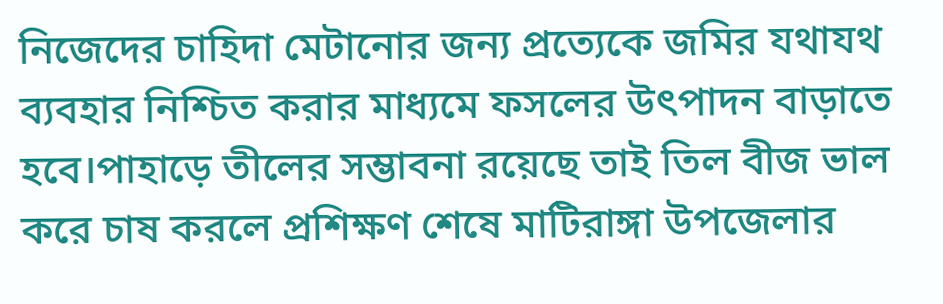নিজেদের চাহিদা মেটানোর জন্য প্রত্যেকে জমির যথাযথ ব্যবহার নিশ্চিত করার মাধ্যমে ফসলের উৎপাদন বাড়াতে হবে।পাহাড়ে তীলের সম্ভাবনা রয়েছে তাই তিল বীজ ভাল করে চাষ করলে প্রশিক্ষণ শেষে মাটিরাঙ্গা উপজেলার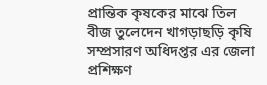প্রান্তিক কৃষকের মাঝে তিল বীজ তুলেদেন খাগড়াছড়ি কৃষি সম্প্রসারণ অধিদপ্তর এর জেলা প্রশিক্ষণ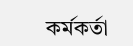কর্মকর্তা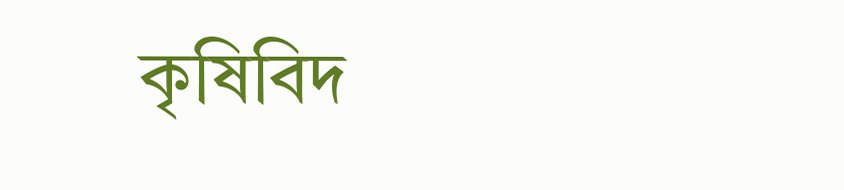কৃষিবিদ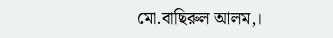মো.বাছিরুল আলম,।